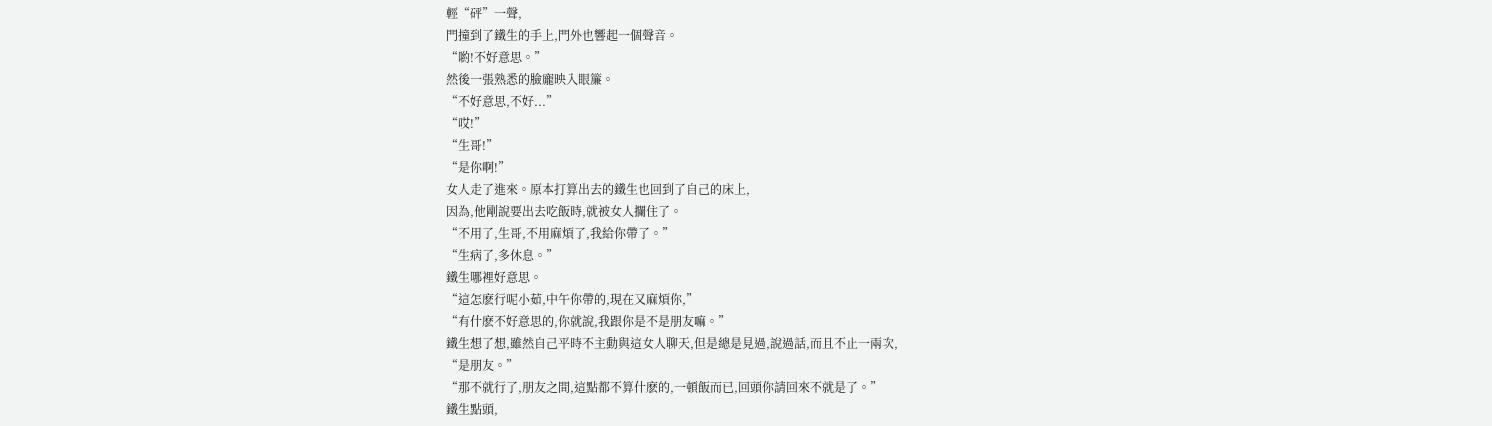輕“砰”一聲,
門撞到了鐵生的手上,門外也響起一個聲音。
“喲!不好意思。”
然後一張熟悉的臉龐映入眼簾。
“不好意思,不好...”
“哎!”
“生哥!”
“是你啊!”
女人走了進來。原本打算出去的鐵生也回到了自己的床上,
因為,他剛說要出去吃飯時,就被女人攔住了。
“不用了,生哥,不用麻煩了,我給你帶了。”
“生病了,多休息。”
鐵生哪裡好意思。
“這怎麽行呢小茹,中午你帶的,現在又麻煩你,”
“有什麽不好意思的,你就說,我跟你是不是朋友嘛。”
鐵生想了想,雖然自己平時不主動與這女人聊天,但是總是見過,說過話,而且不止一兩次,
“是朋友。”
“那不就行了,朋友之間,這點都不算什麽的,一頓飯而已,回頭你請回來不就是了。”
鐵生點頭,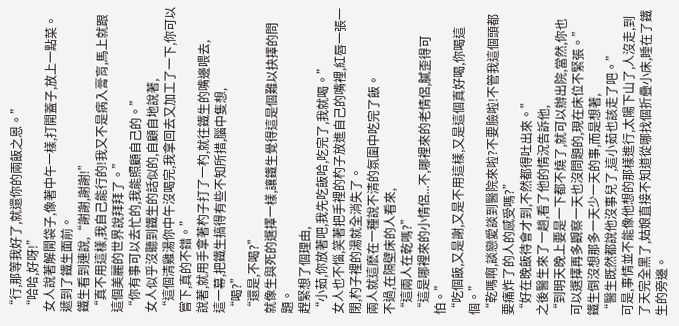“行,那等我好了,就還你的兩飯之恩。”
“哈哈,好呀!”
女人說著解開袋子,像著中午一樣,打開蓋子,放上一點菜。
遞到了鐵生面前。
鐵生看到連說,“謝謝,謝謝!”
“真不用這樣,我自己能行的!我又不是病入膏肓,馬上就跟這個美麗的世界說拜拜了。”
“你有事可以去忙的,我能照顧自己的。”
女人似乎沒聽到鐵生的話似的,自顧自地說著,
“這個清雞湯你中午沒喝完,我拿回去又加工了一下,你可以嘗下,真的不錯。”
說著,就用手拿著杓子打了一杓,就往鐵生的嘴邊喂去,
這一幕,把鐵生搞得有些不知所措,腦中隻想,
“喝?”
“還是,不喝?”
就像生與死的選擇一樣,讓鐵生覺得這是個難以抉擇的問題。
趕緊想了個理由,
“小茹,你放著吧,我先吃飯哈,吃完了,我就喝。”
女人也不惱,笑著把手裡的杓子放進自己的嘴裡,紅唇一張一閉,杓子裡的湯就全消失了。
兩人就這麽在一種說不清的氛圍中吃完了飯。
不過,在隔壁床的人看來,
“這兩人在乾嗎?”
“這是哪裡來的小情侶...不,哪裡來的老情侶,膩歪得可怕。”
“吃個飯,又是謝,又是不用這樣,又是這個真好喝,你喝這個。”
“乾嗎啊,談戀愛談到醫院來啦?不要臉啦!不管我這個頭都要痛炸了的人的感受嗎?”
“好在晚飯待會才到,不然都得吐出來。”
之後醫生來了一趟,看了他的情況告訴他,
“到明天晚上要是一下都不燒了,就可以辦出院,當然,你也可以選擇再多觀察一天也沒問題的,現在床位不緊張。”
鐵生倒沒想那多一天少一天的事,而是想著,
“醫生既然都說他沒事兒了,這小茹也該走了吧。”
可是,事情並不能像他想的那樣進行,太陽下山了,人沒走,到了天完全黑了,姑娘直接不知道從哪找個折疊小床,睡在了鐵生的旁邊。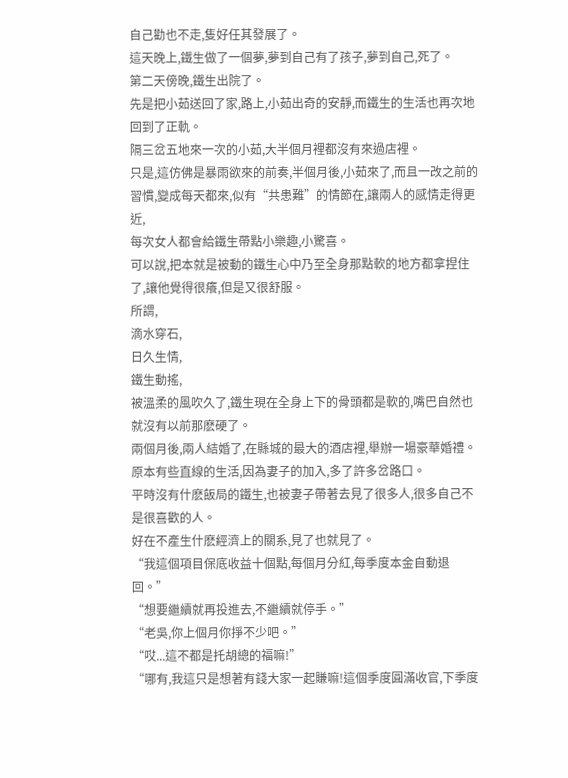自己勸也不走,隻好任其發展了。
這天晚上,鐵生做了一個夢,夢到自己有了孩子,夢到自己,死了。
第二天傍晚,鐵生出院了。
先是把小茹送回了家,路上,小茹出奇的安靜,而鐵生的生活也再次地回到了正軌。
隔三岔五地來一次的小茹,大半個月裡都沒有來過店裡。
只是,這仿佛是暴雨欲來的前奏,半個月後,小茹來了,而且一改之前的習慣,變成每天都來,似有“共患難”的情節在,讓兩人的感情走得更近,
每次女人都會給鐵生帶點小樂趣,小驚喜。
可以說,把本就是被動的鐵生心中乃至全身那點軟的地方都拿捏住了,讓他覺得很癢,但是又很舒服。
所謂,
滴水穿石,
日久生情,
鐵生動搖,
被溫柔的風吹久了,鐵生現在全身上下的骨頭都是軟的,嘴巴自然也就沒有以前那麽硬了。
兩個月後,兩人結婚了,在縣城的最大的酒店裡,舉辦一場豪華婚禮。
原本有些直線的生活,因為妻子的加入,多了許多岔路口。
平時沒有什麽飯局的鐵生,也被妻子帶著去見了很多人,很多自己不是很喜歡的人。
好在不產生什麽經濟上的關系,見了也就見了。
“我這個項目保底收益十個點,每個月分紅,每季度本金自動退回。”
“想要繼續就再投進去,不繼續就停手。”
“老吳,你上個月你掙不少吧。”
“哎...這不都是托胡總的福嘛!”
“哪有,我這只是想著有錢大家一起賺嘛!這個季度圓滿收官,下季度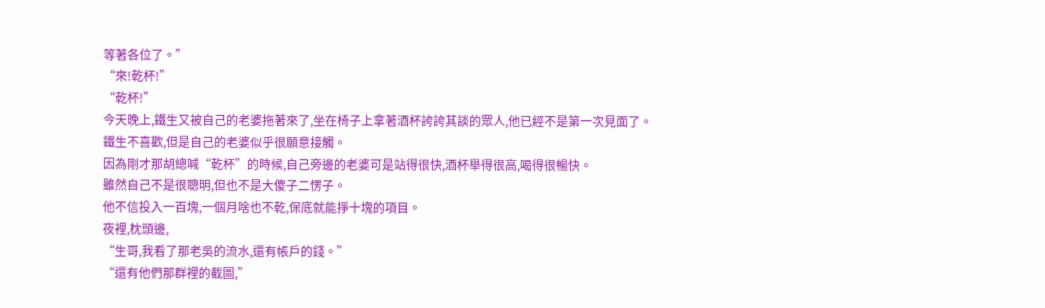等著各位了。”
“來!乾杯!”
“乾杯!”
今天晚上,鐵生又被自己的老婆拖著來了,坐在椅子上拿著酒杯誇誇其談的眾人,他已經不是第一次見面了。
鐵生不喜歡,但是自己的老婆似乎很願意接觸。
因為剛才那胡總喊“乾杯”的時候,自己旁邊的老婆可是站得很快,酒杯舉得很高,喝得很暢快。
雖然自己不是很聰明,但也不是大傻子二愣子。
他不信投入一百塊,一個月啥也不乾,保底就能掙十塊的項目。
夜裡,枕頭邊,
“生哥,我看了那老吳的流水,還有帳戶的錢。”
“還有他們那群裡的截圖,”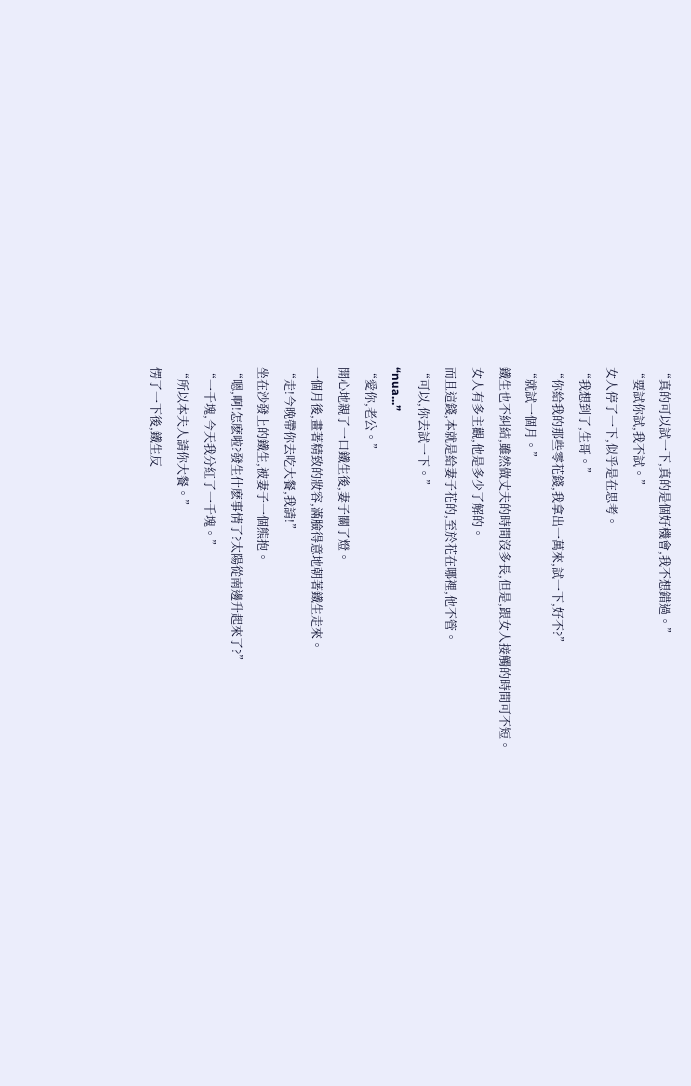“真的可以試一下,真的是個好機會,我不想錯過。”
“要試你試,我不試。”
女人停了一下,似乎是在思考。
“我想到了,生哥。”
“你給我的那些零花錢,我拿出一萬來,試一下,好不?”
“就試一個月。”
鐵生也不糾結,雖然做丈夫的時間沒多長,但是,跟女人接觸的時間可不短。
女人有多主觀,他是多少了解的。
而且這錢,本就是給妻子花的,至於花在哪裡,他不管。
“可以,你去試一下。”
“nua...”
“愛你,老公。”
開心地親了一口鐵生後,妻子關了燈。
一個月後,畫著精致的妝容,滿臉得意地朝著鐵生走來。
“走!今晚帶你去吃大餐,我請!”
坐在沙發上的鐵生,被妻子一個熊抱。
“嗯,啊!怎麽啦?發生什麽事情了?太陽從南邊升起來了?”
“一千塊,今天我分紅了一千塊。”
“所以本夫人請你大餐。”
愣了一下後,鐵生反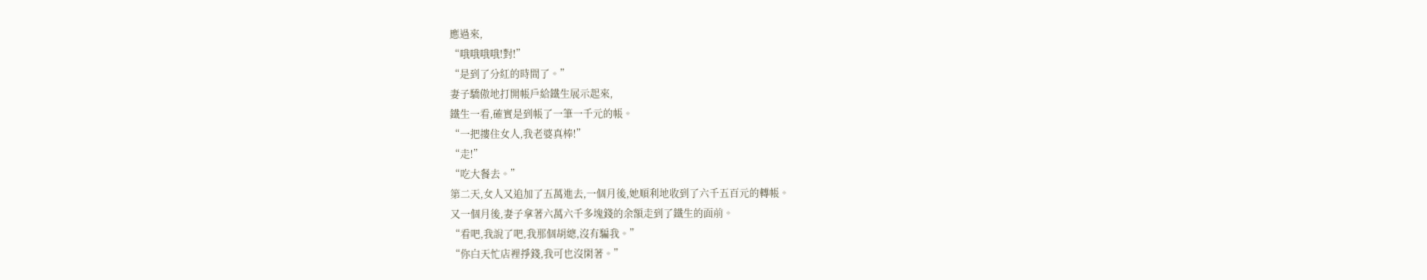應過來,
“哦哦哦哦!對!”
“是到了分紅的時間了。”
妻子驕傲地打開帳戶給鐵生展示起來,
鐵生一看,確實是到帳了一筆一千元的帳。
“一把摟住女人,我老婆真棒!”
“走!”
“吃大餐去。”
第二天,女人又追加了五萬進去,一個月後,她順利地收到了六千五百元的轉帳。
又一個月後,妻子拿著六萬六千多塊錢的余額走到了鐵生的面前。
“看吧,我說了吧,我那個胡總,沒有騙我。”
“你白天忙店裡掙錢,我可也沒閑著。”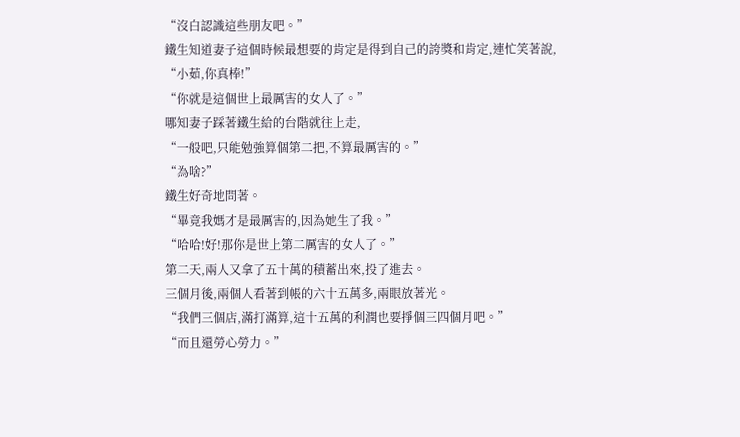“沒白認識這些朋友吧。”
鐵生知道妻子這個時候最想要的肯定是得到自己的誇獎和肯定,連忙笑著說,
“小茹,你真棒!”
“你就是這個世上最厲害的女人了。”
哪知妻子踩著鐵生給的台階就往上走,
“一般吧,只能勉強算個第二把,不算最厲害的。”
“為啥?”
鐵生好奇地問著。
“畢竟我媽才是最厲害的,因為她生了我。”
“哈哈!好!那你是世上第二厲害的女人了。”
第二天,兩人又拿了五十萬的積蓄出來,投了進去。
三個月後,兩個人看著到帳的六十五萬多,兩眼放著光。
“我們三個店,滿打滿算,這十五萬的利潤也要掙個三四個月吧。”
“而且還勞心勞力。”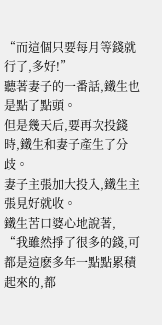“而這個只要每月等錢就行了,多好!”
聽著妻子的一番話,鐵生也是點了點頭。
但是幾天后,要再次投錢時,鐵生和妻子產生了分歧。
妻子主張加大投入,鐵生主張見好就收。
鐵生苦口婆心地說著,
“我雖然掙了很多的錢,可都是這麽多年一點點累積起來的,都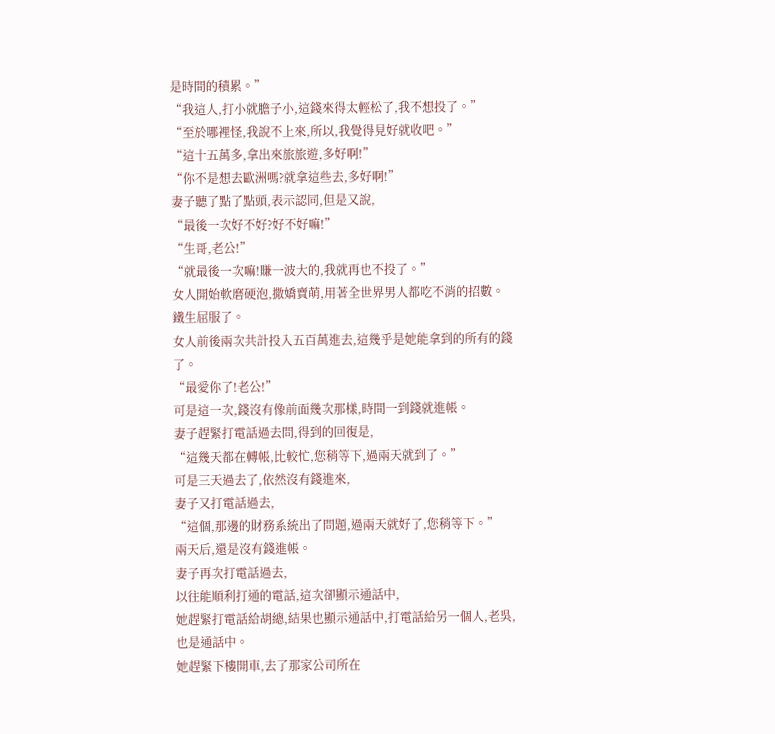是時間的積累。”
“我這人,打小就膽子小,這錢來得太輕松了,我不想投了。”
“至於哪裡怪,我說不上來,所以,我覺得見好就收吧。”
“這十五萬多,拿出來旅旅遊,多好啊!”
“你不是想去歐洲嗎?就拿這些去,多好啊!”
妻子聽了點了點頭,表示認同,但是又說,
“最後一次好不好?好不好嘛!”
“生哥,老公!”
“就最後一次嘛!賺一波大的,我就再也不投了。”
女人開始軟磨硬泡,撒嬌賣萌,用著全世界男人都吃不消的招數。
鐵生屈服了。
女人前後兩次共計投入五百萬進去,這幾乎是她能拿到的所有的錢了。
“最愛你了!老公!”
可是這一次,錢沒有像前面幾次那樣,時間一到錢就進帳。
妻子趕緊打電話過去問,得到的回復是,
“這幾天都在轉帳,比較忙,您稍等下,過兩天就到了。”
可是三天過去了,依然沒有錢進來,
妻子又打電話過去,
“這個,那邊的財務系統出了問題,過兩天就好了,您稍等下。”
兩天后,還是沒有錢進帳。
妻子再次打電話過去,
以往能順利打通的電話,這次卻顯示通話中,
她趕緊打電話給胡總,結果也顯示通話中,打電話給另一個人,老吳,也是通話中。
她趕緊下樓開車,去了那家公司所在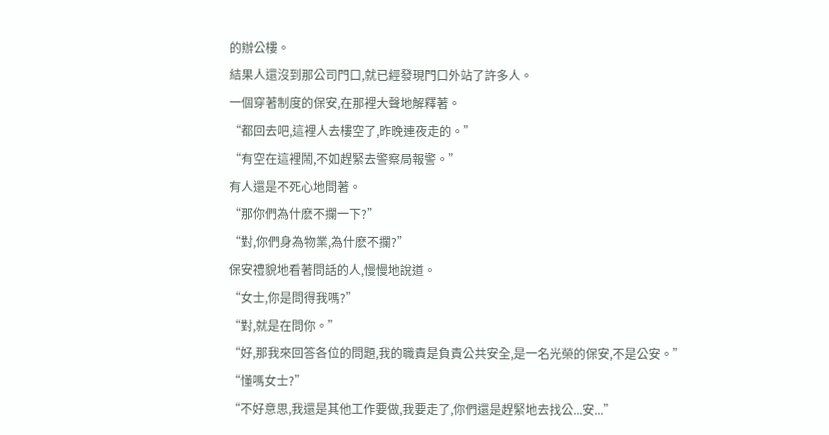的辦公樓。
結果人還沒到那公司門口,就已經發現門口外站了許多人。
一個穿著制度的保安,在那裡大聲地解釋著。
“都回去吧,這裡人去樓空了,昨晚連夜走的。”
“有空在這裡鬧,不如趕緊去警察局報警。”
有人還是不死心地問著。
“那你們為什麽不攔一下?”
“對,你們身為物業,為什麽不攔?”
保安禮貌地看著問話的人,慢慢地說道。
“女士,你是問得我嗎?”
“對,就是在問你。”
“好,那我來回答各位的問題,我的職責是負責公共安全,是一名光榮的保安,不是公安。”
“懂嗎女士?”
“不好意思,我還是其他工作要做,我要走了,你們還是趕緊地去找公...安...”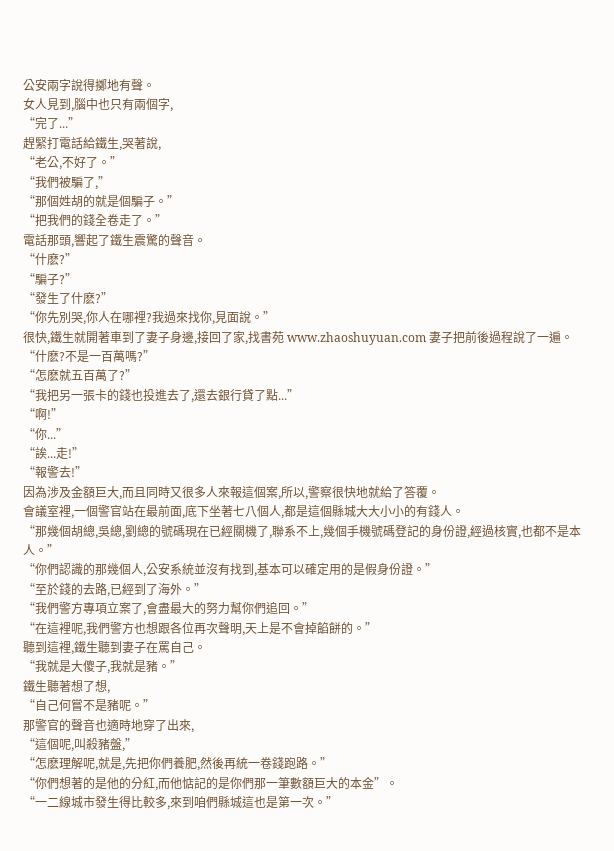公安兩字說得擲地有聲。
女人見到,腦中也只有兩個字,
“完了...”
趕緊打電話給鐵生,哭著說,
“老公,不好了。”
“我們被騙了,”
“那個姓胡的就是個騙子。”
“把我們的錢全卷走了。”
電話那頭,響起了鐵生震驚的聲音。
“什麽?”
“騙子?”
“發生了什麽?”
“你先別哭,你人在哪裡?我過來找你,見面說。”
很快,鐵生就開著車到了妻子身邊,接回了家,找書苑 www.zhaoshuyuan.com 妻子把前後過程說了一遍。
“什麽?不是一百萬嗎?”
“怎麽就五百萬了?”
“我把另一張卡的錢也投進去了,還去銀行貸了點...”
“啊!”
“你...”
“誒...走!”
“報警去!”
因為涉及金額巨大,而且同時又很多人來報這個案,所以,警察很快地就給了答覆。
會議室裡,一個警官站在最前面,底下坐著七八個人,都是這個縣城大大小小的有錢人。
“那幾個胡總,吳總,劉總的號碼現在已經關機了,聯系不上,幾個手機號碼登記的身份證,經過核實,也都不是本人。”
“你們認識的那幾個人,公安系統並沒有找到,基本可以確定用的是假身份證。”
“至於錢的去路,已經到了海外。”
“我們警方專項立案了,會盡最大的努力幫你們追回。”
“在這裡呢,我們警方也想跟各位再次聲明,天上是不會掉餡餅的。”
聽到這裡,鐵生聽到妻子在罵自己。
“我就是大傻子,我就是豬。”
鐵生聽著想了想,
“自己何嘗不是豬呢。”
那警官的聲音也適時地穿了出來,
“這個呢,叫殺豬盤,”
“怎麽理解呢,就是,先把你們養肥,然後再統一卷錢跑路。”
“你們想著的是他的分紅,而他惦記的是你們那一筆數額巨大的本金”。
“一二線城市發生得比較多,來到咱們縣城這也是第一次。”